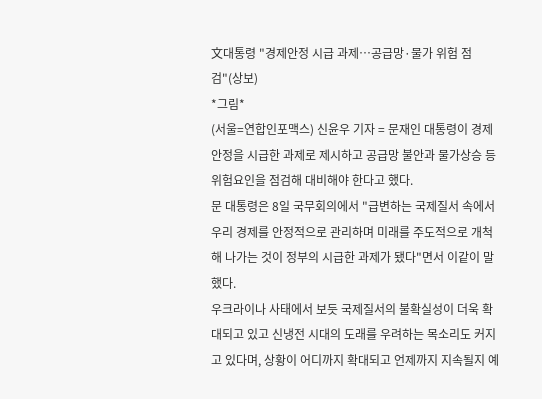文대통령 "경제안정 시급 과제…공급망·물가 위험 점검"(상보)
*그림*
(서울=연합인포맥스) 신윤우 기자 = 문재인 대통령이 경제 안정을 시급한 과제로 제시하고 공급망 불안과 물가상승 등 위험요인을 점검해 대비해야 한다고 했다.
문 대통령은 8일 국무회의에서 "급변하는 국제질서 속에서 우리 경제를 안정적으로 관리하며 미래를 주도적으로 개척해 나가는 것이 정부의 시급한 과제가 됐다"면서 이같이 말했다.
우크라이나 사태에서 보듯 국제질서의 불확실성이 더욱 확대되고 있고 신냉전 시대의 도래를 우려하는 목소리도 커지고 있다며, 상황이 어디까지 확대되고 언제까지 지속될지 예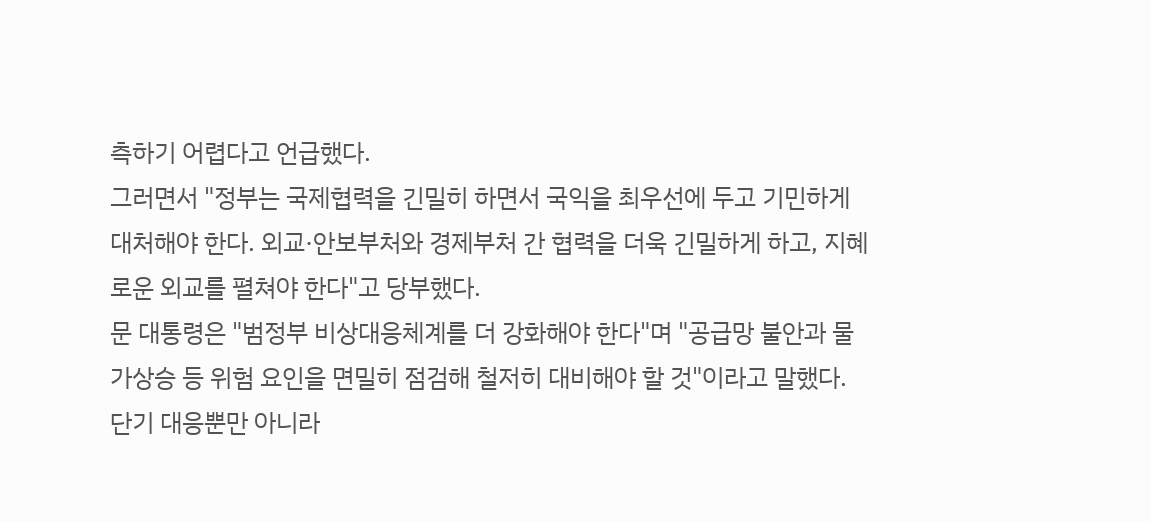측하기 어렵다고 언급했다.
그러면서 "정부는 국제협력을 긴밀히 하면서 국익을 최우선에 두고 기민하게 대처해야 한다. 외교·안보부처와 경제부처 간 협력을 더욱 긴밀하게 하고, 지혜로운 외교를 펼쳐야 한다"고 당부했다.
문 대통령은 "범정부 비상대응체계를 더 강화해야 한다"며 "공급망 불안과 물가상승 등 위험 요인을 면밀히 점검해 철저히 대비해야 할 것"이라고 말했다.
단기 대응뿐만 아니라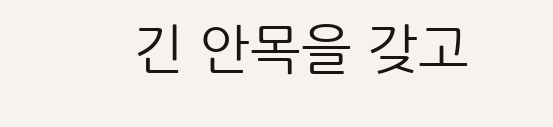긴 안목을 갖고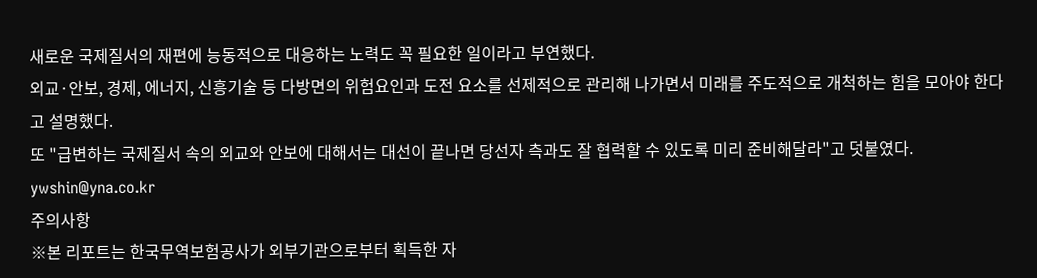새로운 국제질서의 재편에 능동적으로 대응하는 노력도 꼭 필요한 일이라고 부연했다.
외교·안보, 경제, 에너지, 신흥기술 등 다방면의 위험요인과 도전 요소를 선제적으로 관리해 나가면서 미래를 주도적으로 개척하는 힘을 모아야 한다고 설명했다.
또 "급변하는 국제질서 속의 외교와 안보에 대해서는 대선이 끝나면 당선자 측과도 잘 협력할 수 있도록 미리 준비해달라"고 덧붙였다.
ywshin@yna.co.kr
주의사항
※본 리포트는 한국무역보험공사가 외부기관으로부터 획득한 자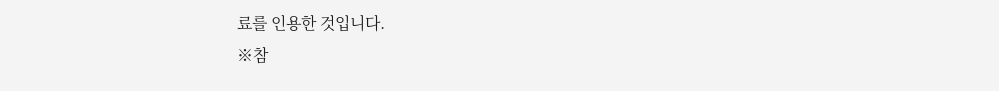료를 인용한 것입니다.
※참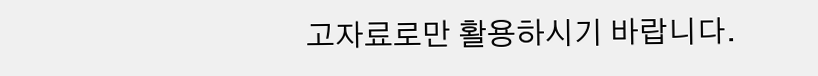고자료로만 활용하시기 바랍니다.